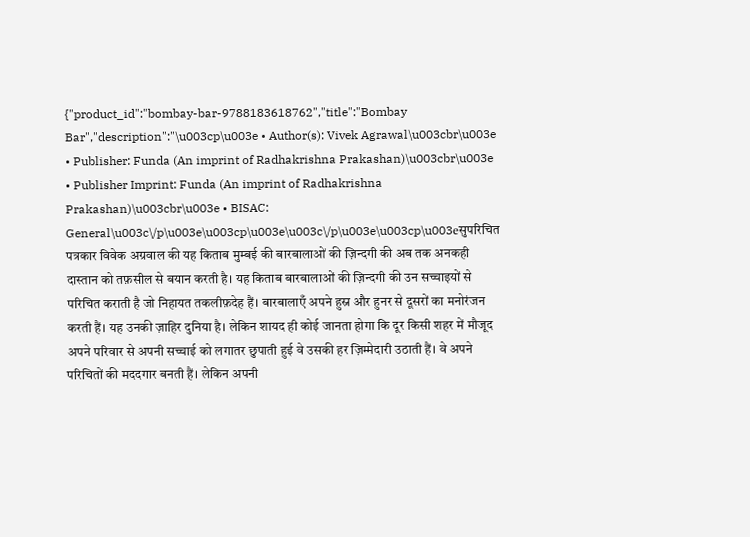{"product_id":"bombay-bar-9788183618762","title":"Bombay Bar","description":"\u003cp\u003e • Author(s): Vivek Agrawal\u003cbr\u003e • Publisher: Funda (An imprint of Radhakrishna Prakashan)\u003cbr\u003e • Publisher Imprint: Funda (An imprint of Radhakrishna Prakashan)\u003cbr\u003e • BISAC: General\u003c\/p\u003e\u003cp\u003e\u003c\/p\u003e\u003cp\u003eसुपरिचित पत्रकार विवेक अग्रवाल की यह किताब मुम्बई की बारबालाओं की ज़‍िन्दगी की अब तक अनकही दास्तान को तफ़सील से बयान करती है। यह किताब बारबालाओं की ज़‍िन्दगी की उन सच्चाइयों से परिचित कराती है जो निहायत तकलीफ़देह हैं। बारबालाएँ अपने हुस्न और हुनर से दूसरों का मनोरंजन करती हैं। यह उनकी ज़ाहिर दुनिया है। लेकिन शायद ही कोई जानता होगा कि दूर किसी शहर में मौजूद अपने परिवार से अपनी सच्चाई को लगातर छुपाती हुई वे उसकी हर ज़ि‍म्मेदारी उठाती हैं। वे अपने परिचितों की मददगार बनती हैं। लेकिन अपनी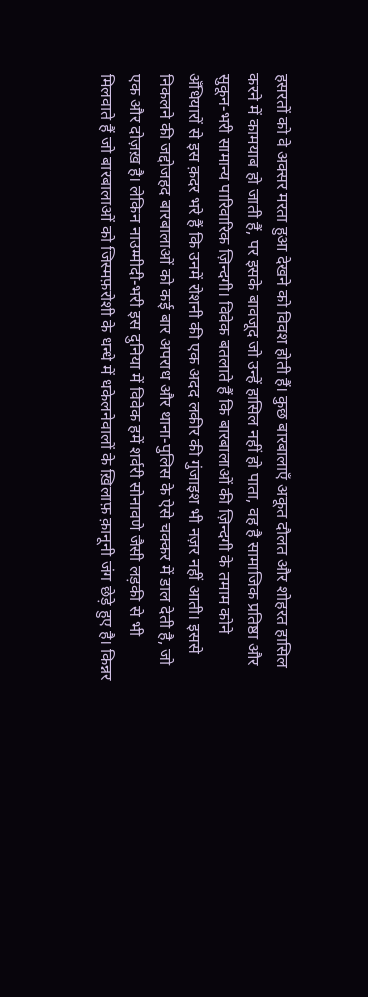हसरतों को वे अक्सर मरता हुआ देखने को विवश होती हैं। कुछ बारबालाएँ अकूत दौलत और शोहरत हासिल करने में कामयाब हो जाती हैं, पर इसके बावजूद जो उन्हें हासिल नहीं हो पाता, वह है सामाजिक प्रतिष्ठा और सुकून-भरी सामान्य पारिवारिक ज़‍िन्दगी। विवेक बतलाते हैं कि बारबालाओं की ज़‍िन्दगी के तमाम कोने अँधियारों से इस क़दर भरे हैं कि उनमें रोशनी की एक अदद लकीर की गुंजाइश भी नज़र नहीं आती। इससे निकलने की जद्दोजहद बारबालाओं को कई बार अपराध और थाना-पुलिस के ऐसे चक्कर में डाल देती है, जो एक और दोज़ख़ है। लेकिन नाउम्मीदी-भरी इस दुनिया में विवेक हमें शर्वरी सोनावणे जैसी लड़की से भी मिलवाते हैं जो बारबालाओं को जिस्मफ़रोशी के धन्धे में धकेलनेवालों के ख़‍िलाफ़ क़ानूनी जंग छेड़े हुए है। किन्नर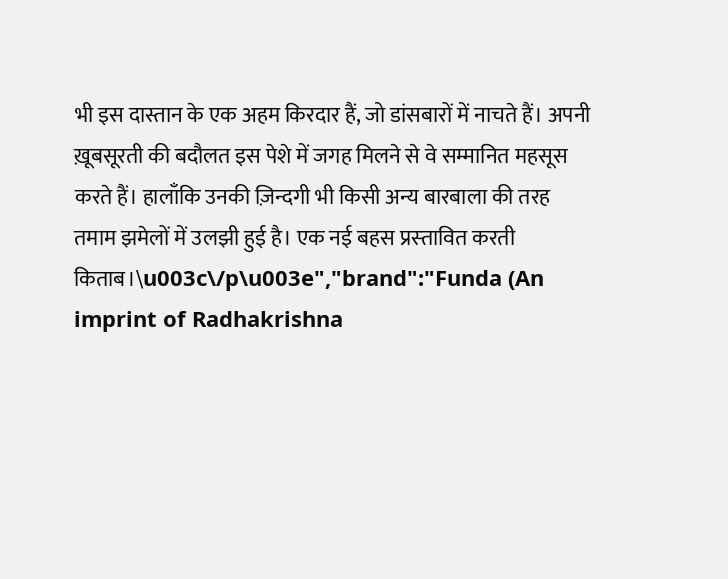भी इस दास्तान के एक अहम किरदार हैं, जो डांसबारों में नाचते हैं। अपनी ख़ूबसूरती की बदौलत इस पेशे में जगह मिलने से वे सम्मानित महसूस करते हैं। हालाँकि उनकी ज़ि‍न्दगी भी किसी अन्य बारबाला की तरह तमाम झमेलों में उलझी हुई है। एक नई बहस प्रस्‍तावित करती किताब।\u003c\/p\u003e","brand":"Funda (An imprint of Radhakrishna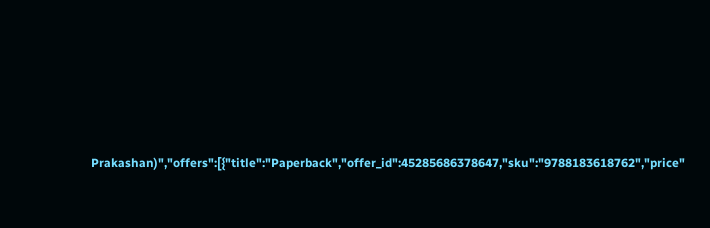Prakashan)","offers":[{"title":"Paperback","offer_id":45285686378647,"sku":"9788183618762","price"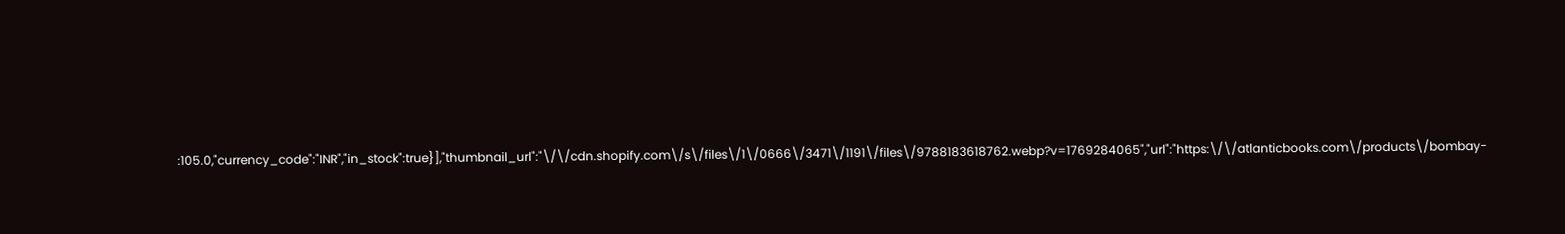:105.0,"currency_code":"INR","in_stock":true}],"thumbnail_url":"\/\/cdn.shopify.com\/s\/files\/1\/0666\/3471\/1191\/files\/9788183618762.webp?v=1769284065","url":"https:\/\/atlanticbooks.com\/products\/bombay-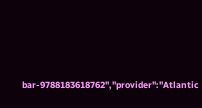bar-9788183618762","provider":"Atlantic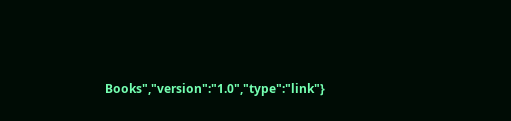Books","version":"1.0","type":"link"}